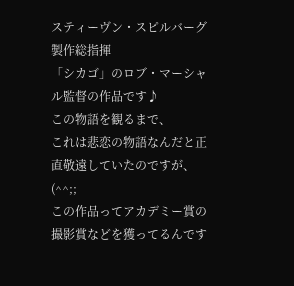スティーヴン・スピルバーグ製作総指揮
「シカゴ」のロブ・マーシャル監督の作品です♪
この物語を観るまで、
これは悲恋の物語なんだと正直敬遠していたのですが、(^^;;
この作品ってアカデミー賞の撮影賞などを獲ってるんです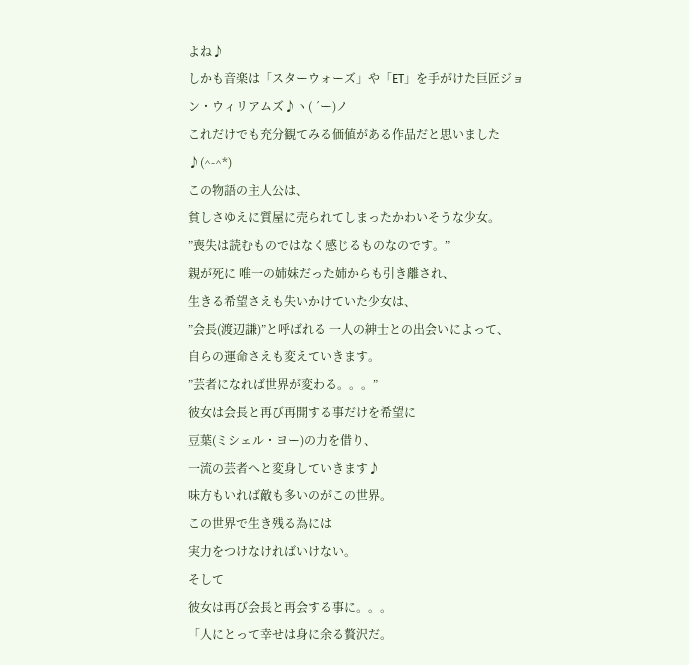よね♪
しかも音楽は「スターウォーズ」や「ET」を手がけた巨匠ジョン・ウィリアムズ♪ヽ( ´ー)ノ
これだけでも充分観てみる価値がある作品だと思いました♪(^-^*)
この物語の主人公は、
貧しさゆえに質屋に売られてしまったかわいそうな少女。
”喪失は読むものではなく感じるものなのです。”
親が死に 唯一の姉妹だった姉からも引き離され、
生きる希望さえも失いかけていた少女は、
”会長(渡辺謙)”と呼ばれる 一人の紳士との出会いによって、
自らの運命さえも変えていきます。
”芸者になれば世界が変わる。。。”
彼女は会長と再び再開する事だけを希望に
豆葉(ミシェル・ヨー)の力を借り、
一流の芸者へと変身していきます♪
味方もいれば敵も多いのがこの世界。
この世界で生き残る為には
実力をつけなければいけない。
そして
彼女は再び会長と再会する事に。。。
「人にとって幸せは身に余る贅沢だ。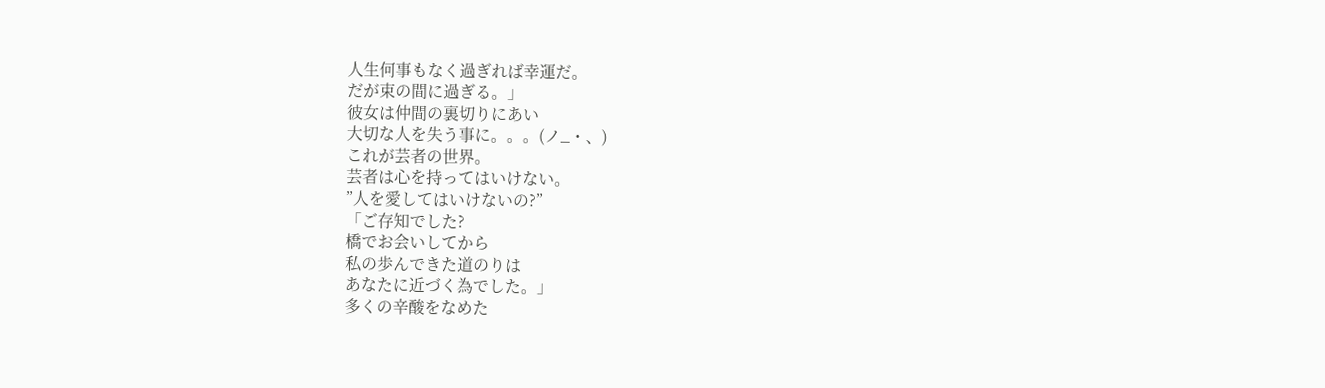人生何事もなく過ぎれば幸運だ。
だが束の間に過ぎる。」
彼女は仲間の裏切りにあい
大切な人を失う事に。。。(ノ_・、)
これが芸者の世界。
芸者は心を持ってはいけない。
”人を愛してはいけないの?”
「ご存知でした?
橋でお会いしてから
私の歩んできた道のりは
あなたに近づく為でした。」
多くの辛酸をなめた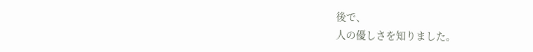後で、
人の優しさを知りました。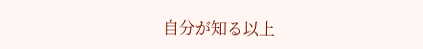自分が知る以上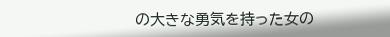の大きな勇気を持った女の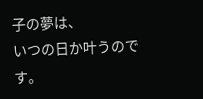子の夢は、
いつの日か叶うのです。